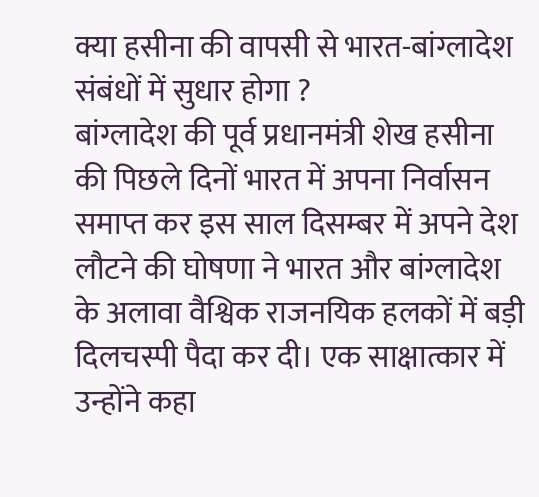क्या हसीना की वापसी से भारत-बांग्लादेश संबंधों में सुधार होगा ?
बांग्लादेश की पूर्व प्रधानमंत्री शेख हसीना की पिछले दिनों भारत में अपना निर्वासन समाप्त कर इस साल दिसम्बर में अपने देश लौटने की घोषणा ने भारत और बांग्लादेश के अलावा वैश्विक राजनयिक हलकों में बड़ी दिलचस्पी पैदा कर दी। एक साक्षात्कार में उन्होंने कहा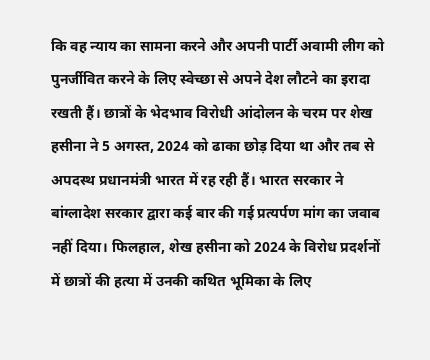कि वह न्याय का सामना करने और अपनी पार्टी अवामी लीग को पुनर्जीवित करने के लिए स्वेच्छा से अपने देश लौटने का इरादा रखती हैं। छात्रों के भेदभाव विरोधी आंदोलन के चरम पर शेख हसीना ने 5 अगस्त, 2024 को ढाका छोड़ दिया था और तब से अपदस्थ प्रधानमंत्री भारत में रह रही हैं। भारत सरकार ने बांग्लादेश सरकार द्वारा कई बार की गई प्रत्यर्पण मांग का जवाब नहीं दिया। फिलहाल, शेख हसीना को 2024 के विरोध प्रदर्शनों में छात्रों की हत्या में उनकी कथित भूमिका के लिए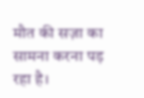मौत की सज़ा का सामना करना पड़ रहा है।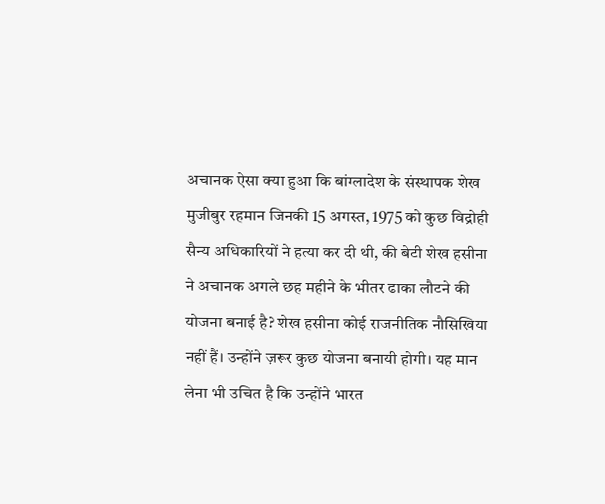अचानक ऐसा क्या हुआ कि बांग्लादेश के संस्थापक शेख मुजीबुर रहमान जिनकी 15 अगस्त, 1975 को कुछ विद्रोही सैन्य अधिकारियों ने हत्या कर दी थी, की बेटी शेख हसीना ने अचानक अगले छह महीने के भीतर ढाका लौटने की योजना बनाई है? शेख हसीना कोई राजनीतिक नौसिखिया नहीं हैं। उन्होंने ज़रूर कुछ योजना बनायी होगी। यह मान लेना भी उचित है कि उन्होंने भारत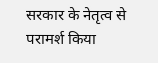सरकार के नेतृत्व से परामर्श किया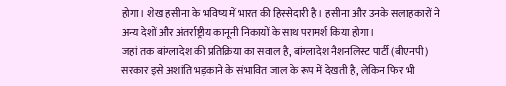होगा। शेख हसीना के भविष्य में भारत की हिस्सेदारी है। हसीना और उनके सलाहकारों ने अन्य देशों और अंतर्राष्ट्रीय कानूनी निकायों के साथ परामर्श किया होगा।
जहां तक बांग्लादेश की प्रतिक्रिया का सवाल है, बांग्लादेश नैशनलिस्ट पार्टी (बीएनपी) सरकार इसे अशांति भड़काने के संभावित जाल के रूप में देखती है, लेकिन फिर भी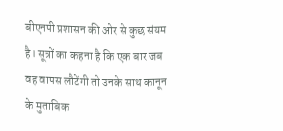बीएनपी प्रशासन की ओर से कुछ संयम है। सूत्रों का कहना है कि एक बार जब वह वापस लौटेंगी तो उनके साथ कानून के मुताबिक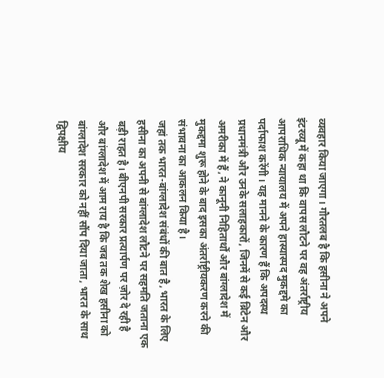व्यवहार किया जाएगा। गौरतलब है कि हसीना ने अपने इंटरव्यू में कहा था कि वापस लौटने पर वह अंतर्राष्ट्रीय आपराधिक न्यायालय में अपने हास्यास्पद मुकद्दमे का पर्दाफाश करेंगी। यह मानने के कारण हैं कि अपदस्थ प्रधानमंत्री और उनके सलाहकारों, जिनमें से कई ब्रिटेन और अमरीका में हैं, ने कानूनी निहितार्थों और बांग्लादेश में मुकद्दमा शुरू होने के बाद इसका अंतर्राष्ट्रीयकरण करने की संभावना का आकलन किया है।
जहां तक भारत-बांग्लादेश संबंधों की बात है, भारत के लिए हसीना का अपनी से बांग्लादेश लौटने पर सहमति जताना एक बड़ी राहत है। बीएनपी सरकार प्रत्यार्पण पर ज़ोर दे रही है और बांग्लादेश में आम राय है कि जब तक शेख हसीना को बांग्लादेश सरकार को नहीं सौंप दिया जाता, भारत के साथ द्विपक्षीय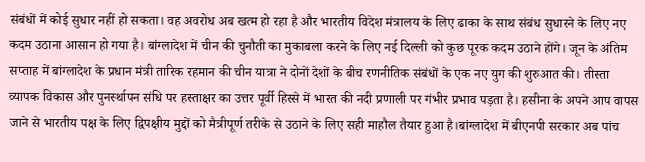संबंधों में कोई सुधार नहीं हो सकता। वह अवरोध अब खत्म हो रहा है और भारतीय विदेश मंत्रालय के लिए ढाका के साथ संबंध सुधारने के लिए नए कदम उठाना आसान हो गया है। बांग्लादेश में चीन की चुनौती का मुकाबला करने के लिए नई दिल्ली को कुछ पूरक कदम उठाने होंगे। जून के अंतिम सप्ताह में बांग्लादेश के प्रधान मंत्री तारिक रहमान की चीन यात्रा ने दोनों देशों के बीच रणनीतिक संबंधों के एक नए युग की शुरुआत की। तीस्ता व्यापक विकास और पुनर्स्थापन संधि पर हस्ताक्षर का उत्तर पूर्वी हिस्से में भारत की नदी प्रणाली पर गंभीर प्रभाव पड़ता है। हसीना के अपने आप वापस जाने से भारतीय पक्ष के लिए द्विपक्षीय मुद्दों को मैत्रीपूर्ण तरीके से उठाने के लिए सही माहौल तैयार हुआ है।बांग्लादेश में बीएनपी सरकार अब पांच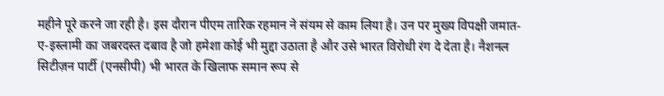महीने पूरे करने जा रही है। इस दौरान पीएम तारिक रहमान ने संयम से काम लिया है। उन पर मुख्य विपक्षी जमात-ए-इस्लामी का जबरदस्त दबाव है जो हमेशा कोई भी मुद्दा उठाता है और उसे भारत विरोधी रंग दे देता है। नैशनल सिटीज़न पार्टी (एनसीपी) भी भारत के खिलाफ समान रूप से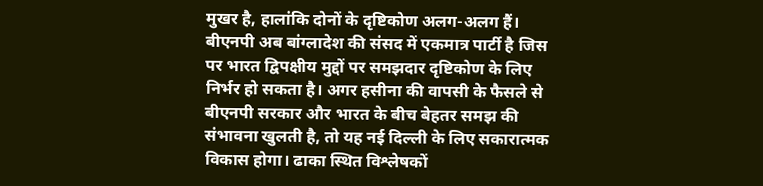मुखर है, हालांकि दोनों के दृष्टिकोण अलग-अलग हैं। बीएनपी अब बांग्लादेश की संसद में एकमात्र पार्टी है जिस पर भारत द्विपक्षीय मुद्दों पर समझदार दृष्टिकोण के लिए निर्भर हो सकता है। अगर हसीना की वापसी के फैसले से बीएनपी सरकार और भारत के बीच बेहतर समझ की संभावना खुलती है, तो यह नई दिल्ली के लिए सकारात्मक विकास होगा। ढाका स्थित विश्लेषकों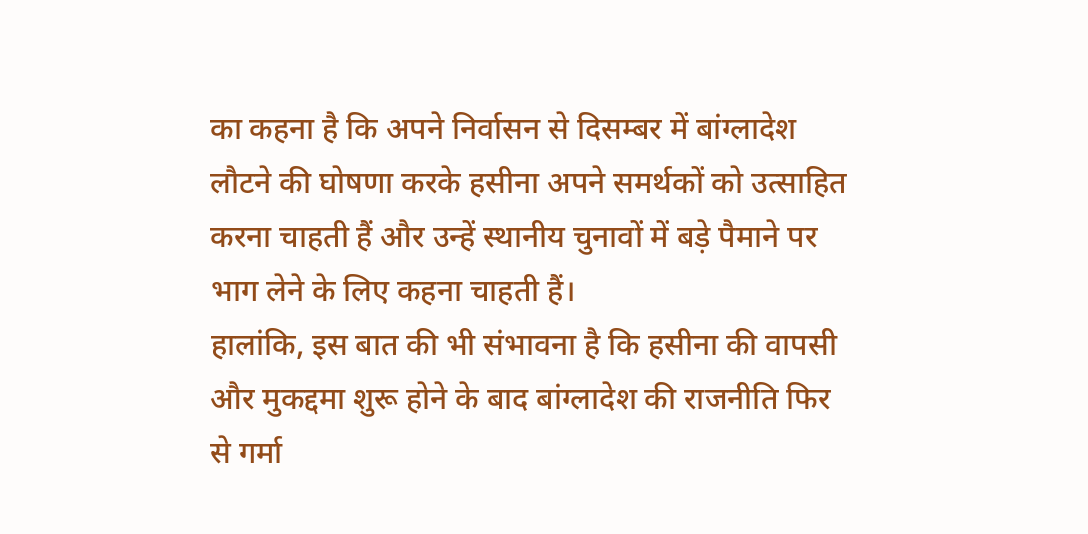का कहना है कि अपने निर्वासन से दिसम्बर में बांग्लादेश लौटने की घोषणा करके हसीना अपने समर्थकों को उत्साहित करना चाहती हैं और उन्हें स्थानीय चुनावों में बड़े पैमाने पर भाग लेने के लिए कहना चाहती हैं।
हालांकि, इस बात की भी संभावना है कि हसीना की वापसी और मुकद्दमा शुरू होने के बाद बांग्लादेश की राजनीति फिर से गर्मा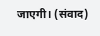जाएगी। (संवाद)